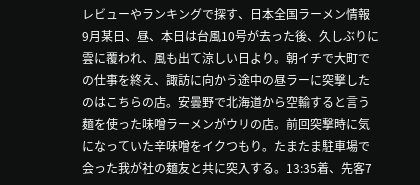レビューやランキングで探す、日本全国ラーメン情報
9月某日、昼、本日は台風10号が去った後、久しぶりに雲に覆われ、風も出て涼しい日より。朝イチで大町での仕事を終え、諏訪に向かう途中の昼ラーに突撃したのはこちらの店。安曇野で北海道から空輸すると言う麺を使った味噌ラーメンがウリの店。前回突撃時に気になっていた辛味噌をイクつもり。たまたま駐車場で会った我が社の麺友と共に突入する。13:35着、先客7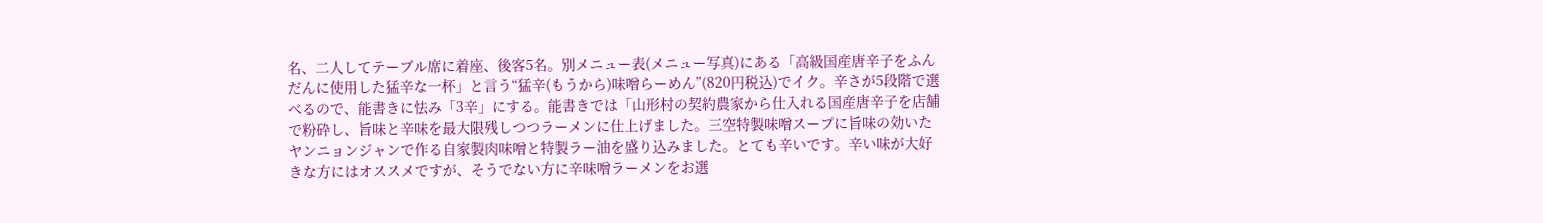名、二人してテーブル席に着座、後客5名。別メニュー表(メニュー写真)にある「高級国産唐辛子をふんだんに使用した猛辛な一杯」と言う“猛辛(もうから)味噌らーめん”(820円税込)でイク。辛さが5段階で選べるので、能書きに怯み「3辛」にする。能書きでは「山形村の契約農家から仕入れる国産唐辛子を店舗で粉砕し、旨味と辛味を最大限残しつつラーメンに仕上げました。三空特製味噌スープに旨味の効いたヤンニョンジャンで作る自家製肉味噌と特製ラー油を盛り込みました。とても辛いです。辛い味が大好きな方にはオススメですが、そうでない方に辛味噌ラーメンをお選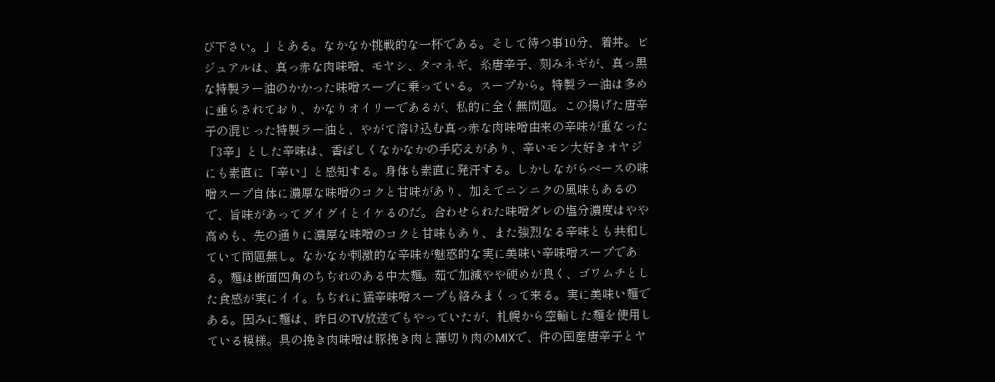び下さい。」とある。なかなか挑戦的な一杯である。そして待つ事10分、着丼。ビジュアルは、真っ赤な肉味噌、モヤシ、タマネギ、糸唐辛子、刻みネギが、真っ黒な特製ラー油のかかった味噌スープに乗っている。スープから。特製ラー油は多めに垂らされており、かなりオイリーであるが、私的に全く無問題。この揚げた唐辛子の混じった特製ラー油と、やがて溶け込む真っ赤な肉味噌由来の辛味が重なった「3辛」とした辛味は、香ばしくなかなかの手応えがあり、辛いモン大好きオヤジにも素直に「辛い」と感知する。身体も素直に発汗する。しかしながらベースの味噌スープ自体に濃厚な味噌のコクと甘味があり、加えてニンニクの風味もあるので、旨味があってグイグイとイケるのだ。合わせられた味噌ダレの塩分濃度はやや高めも、先の通りに濃厚な味噌のコクと甘味もあり、また強烈なる辛味とも共和していて問題無し。なかなか刺激的な辛味が魅惑的な実に美味い辛味噌スープである。麺は断面四角のちぢれのある中太麺。茹で加減やや硬めが良く、ゴワムチとした食感が実にイイ。ちぢれに猛辛味噌スープも絡みまくって来る。実に美味い麺である。因みに麺は、昨日のTV放送でもやっていたが、札幌から空輸した麺を使用している模様。具の挽き肉味噌は豚挽き肉と薄切り肉のMIXで、件の国産唐辛子とヤ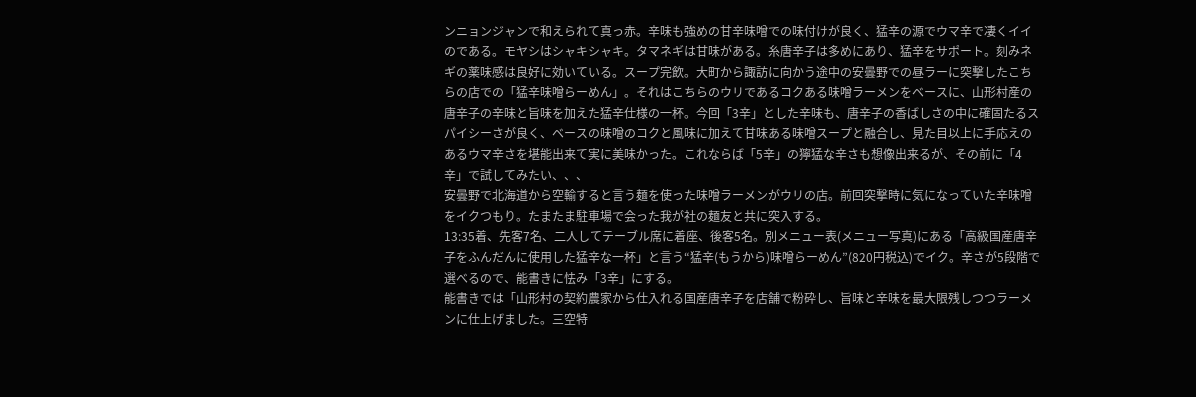ンニョンジャンで和えられて真っ赤。辛味も強めの甘辛味噌での味付けが良く、猛辛の源でウマ辛で凄くイイのである。モヤシはシャキシャキ。タマネギは甘味がある。糸唐辛子は多めにあり、猛辛をサポート。刻みネギの薬味感は良好に効いている。スープ完飲。大町から諏訪に向かう途中の安曇野での昼ラーに突撃したこちらの店での「猛辛味噌らーめん」。それはこちらのウリであるコクある味噌ラーメンをベースに、山形村産の唐辛子の辛味と旨味を加えた猛辛仕様の一杯。今回「3辛」とした辛味も、唐辛子の香ばしさの中に確固たるスパイシーさが良く、ベースの味噌のコクと風味に加えて甘味ある味噌スープと融合し、見た目以上に手応えのあるウマ辛さを堪能出来て実に美味かった。これならば「5辛」の獰猛な辛さも想像出来るが、その前に「4辛」で試してみたい、、、
安曇野で北海道から空輸すると言う麺を使った味噌ラーメンがウリの店。前回突撃時に気になっていた辛味噌をイクつもり。たまたま駐車場で会った我が社の麺友と共に突入する。
13:35着、先客7名、二人してテーブル席に着座、後客5名。別メニュー表(メニュー写真)にある「高級国産唐辛子をふんだんに使用した猛辛な一杯」と言う“猛辛(もうから)味噌らーめん”(820円税込)でイク。辛さが5段階で選べるので、能書きに怯み「3辛」にする。
能書きでは「山形村の契約農家から仕入れる国産唐辛子を店舗で粉砕し、旨味と辛味を最大限残しつつラーメンに仕上げました。三空特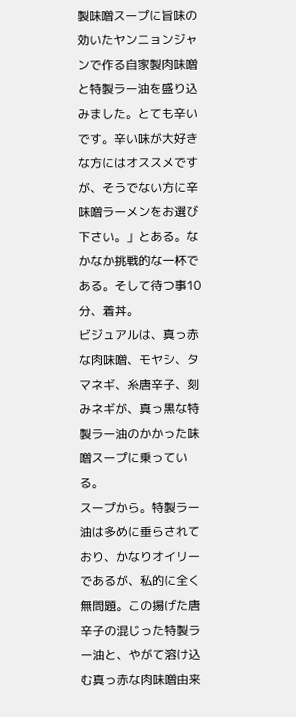製味噌スープに旨味の効いたヤンニョンジャンで作る自家製肉味噌と特製ラー油を盛り込みました。とても辛いです。辛い味が大好きな方にはオススメですが、そうでない方に辛味噌ラーメンをお選び下さい。」とある。なかなか挑戦的な一杯である。そして待つ事10分、着丼。
ビジュアルは、真っ赤な肉味噌、モヤシ、タマネギ、糸唐辛子、刻みネギが、真っ黒な特製ラー油のかかった味噌スープに乗っている。
スープから。特製ラー油は多めに垂らされており、かなりオイリーであるが、私的に全く無問題。この揚げた唐辛子の混じった特製ラー油と、やがて溶け込む真っ赤な肉味噌由来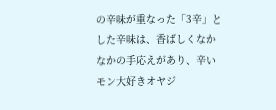の辛味が重なった「3辛」とした辛味は、香ばしくなかなかの手応えがあり、辛いモン大好きオヤジ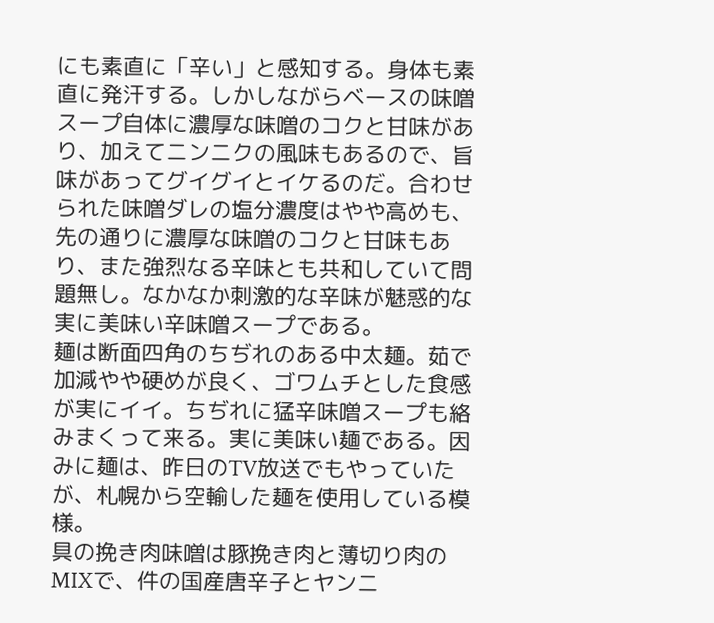にも素直に「辛い」と感知する。身体も素直に発汗する。しかしながらベースの味噌スープ自体に濃厚な味噌のコクと甘味があり、加えてニンニクの風味もあるので、旨味があってグイグイとイケるのだ。合わせられた味噌ダレの塩分濃度はやや高めも、先の通りに濃厚な味噌のコクと甘味もあり、また強烈なる辛味とも共和していて問題無し。なかなか刺激的な辛味が魅惑的な実に美味い辛味噌スープである。
麺は断面四角のちぢれのある中太麺。茹で加減やや硬めが良く、ゴワムチとした食感が実にイイ。ちぢれに猛辛味噌スープも絡みまくって来る。実に美味い麺である。因みに麺は、昨日のTV放送でもやっていたが、札幌から空輸した麺を使用している模様。
具の挽き肉味噌は豚挽き肉と薄切り肉のMIXで、件の国産唐辛子とヤンニ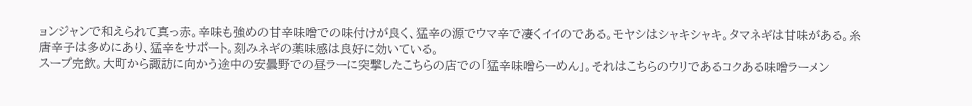ョンジャンで和えられて真っ赤。辛味も強めの甘辛味噌での味付けが良く、猛辛の源でウマ辛で凄くイイのである。モヤシはシャキシャキ。タマネギは甘味がある。糸唐辛子は多めにあり、猛辛をサポート。刻みネギの薬味感は良好に効いている。
スープ完飲。大町から諏訪に向かう途中の安曇野での昼ラーに突撃したこちらの店での「猛辛味噌らーめん」。それはこちらのウリであるコクある味噌ラーメン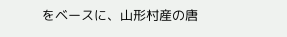をベースに、山形村産の唐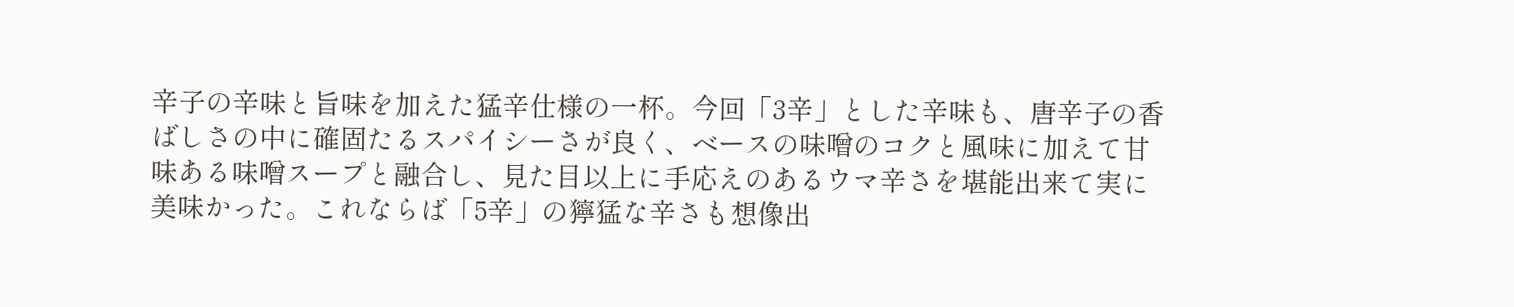辛子の辛味と旨味を加えた猛辛仕様の一杯。今回「3辛」とした辛味も、唐辛子の香ばしさの中に確固たるスパイシーさが良く、ベースの味噌のコクと風味に加えて甘味ある味噌スープと融合し、見た目以上に手応えのあるウマ辛さを堪能出来て実に美味かった。これならば「5辛」の獰猛な辛さも想像出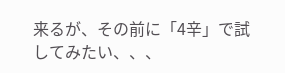来るが、その前に「4辛」で試してみたい、、、